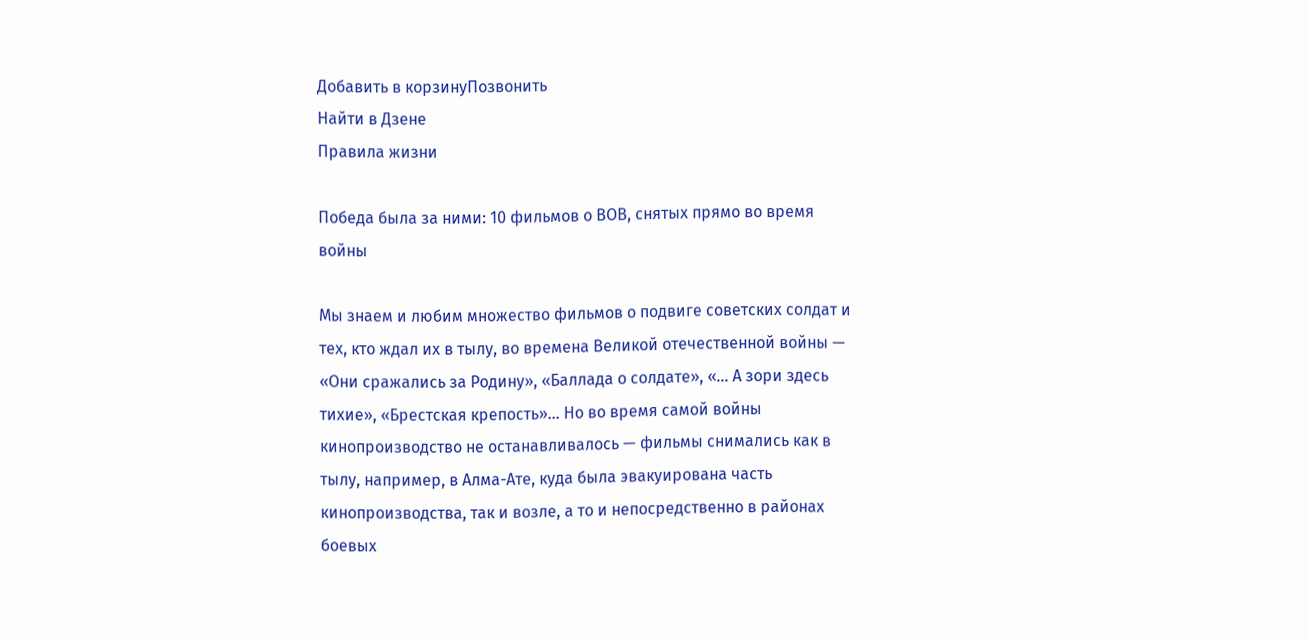Добавить в корзинуПозвонить
Найти в Дзене
Правила жизни

Победа была за ними: 10 фильмов о ВОВ, снятых прямо во время войны

Мы знаем и любим множество фильмов о подвиге советских солдат и тех, кто ждал их в тылу, во времена Великой отечественной войны — «Они сражались за Родину», «Баллада о солдате», «… А зори здесь тихие», «Брестская крепость»… Но во время самой войны кинопроизводство не останавливалось — фильмы снимались как в тылу, например, в Алма-Ате, куда была эвакуирована часть кинопроизводства, так и возле, а то и непосредственно в районах боевых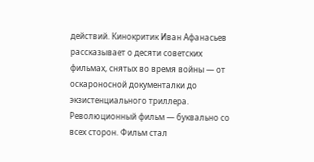действий. Кинокритик Иван Афанасьев рассказывает о десяти советских фильмах, снятых во время войны — от оскароносной документалки до экзистенциального триллера. Революционный фильм — буквально со всех сторон. Фильм стал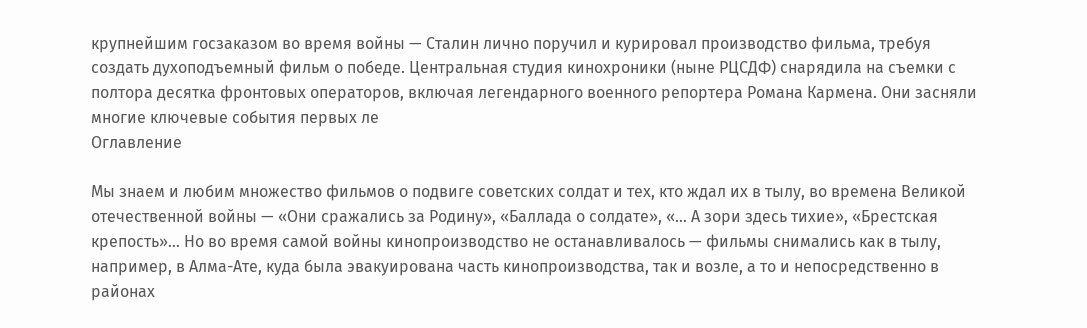крупнейшим госзаказом во время войны — Сталин лично поручил и курировал производство фильма, требуя создать духоподъемный фильм о победе. Центральная студия кинохроники (ныне РЦСДФ) снарядила на съемки с полтора десятка фронтовых операторов, включая легендарного военного репортера Романа Кармена. Они засняли многие ключевые события первых ле
Оглавление

Мы знаем и любим множество фильмов о подвиге советских солдат и тех, кто ждал их в тылу, во времена Великой отечественной войны — «Они сражались за Родину», «Баллада о солдате», «… А зори здесь тихие», «Брестская крепость»… Но во время самой войны кинопроизводство не останавливалось — фильмы снимались как в тылу, например, в Алма-Ате, куда была эвакуирована часть кинопроизводства, так и возле, а то и непосредственно в районах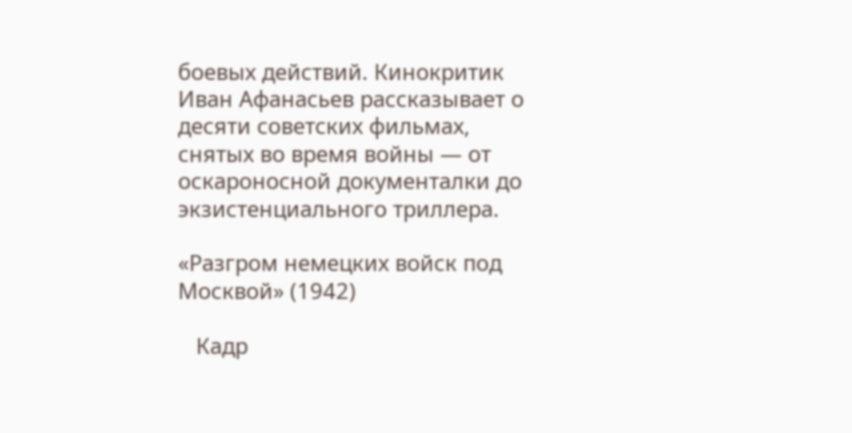боевых действий. Кинокритик Иван Афанасьев рассказывает о десяти советских фильмах, снятых во время войны — от оскароносной документалки до экзистенциального триллера.

«Разгром немецких войск под Москвой» (1942)

   Кадр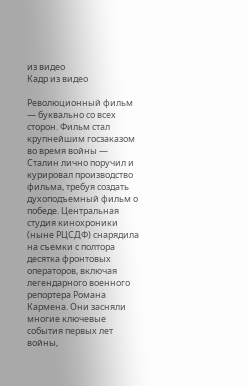из видео
Кадр из видео

Революционный фильм — буквально со всех сторон. Фильм стал крупнейшим госзаказом во время войны — Сталин лично поручил и курировал производство фильма, требуя создать духоподъемный фильм о победе. Центральная студия кинохроники (ныне РЦСДФ) снарядила на съемки с полтора десятка фронтовых операторов, включая легендарного военного репортера Романа Кармена. Они засняли многие ключевые события первых лет войны,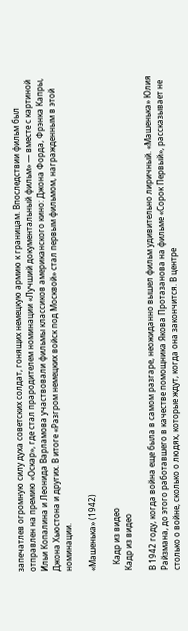запечатлев огромную силу духа советских солдат, гонящих немецкую армию к границам. Впоследствии фильм был отправлен на премию «Оскар», где стал прародителем номинации «Лучший документальный фильм» — вместе с картиной Ильи Копалина и Леонида Варламова участвовали фильмы классиков американского кино: Джона Форда, Фрэнка Капры, Джона Хьюстона и других. В итоге «Разгром немецких войск под Москвой» стал первым фильмом, награжденным в этой номинации.

«Машенька» (1942)

   Кадр из видео
Кадр из видео

В 1942 году, когда война еще была в самом разгаре, неожиданно вышел фильм удивительно лиричный. «Машенька» Юлия Райзмана, до этого работавшего в качестве помощника Якова Протазанова на фильме «Сорок Первый», рассказывает не столько о войне, сколько о людях, которые ждут, когда она закончится. В центре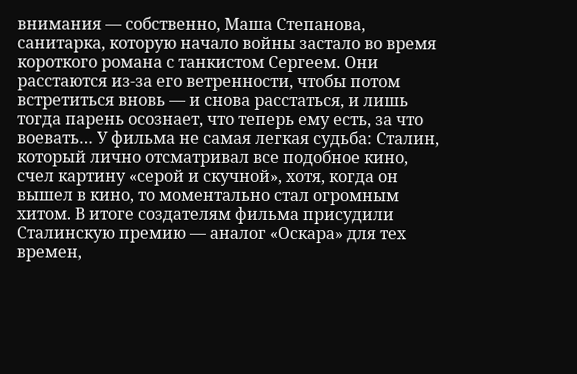внимания — собственно, Маша Степанова, санитарка, которую начало войны застало во время короткого романа с танкистом Сергеем. Они расстаются из-за его ветренности, чтобы потом встретиться вновь — и снова расстаться, и лишь тогда парень осознает, что теперь ему есть, за что воевать… У фильма не самая легкая судьба: Сталин, который лично отсматривал все подобное кино, счел картину «серой и скучной», хотя, когда он вышел в кино, то моментально стал огромным хитом. В итоге создателям фильма присудили Сталинскую премию — аналог «Оскара» для тех времен,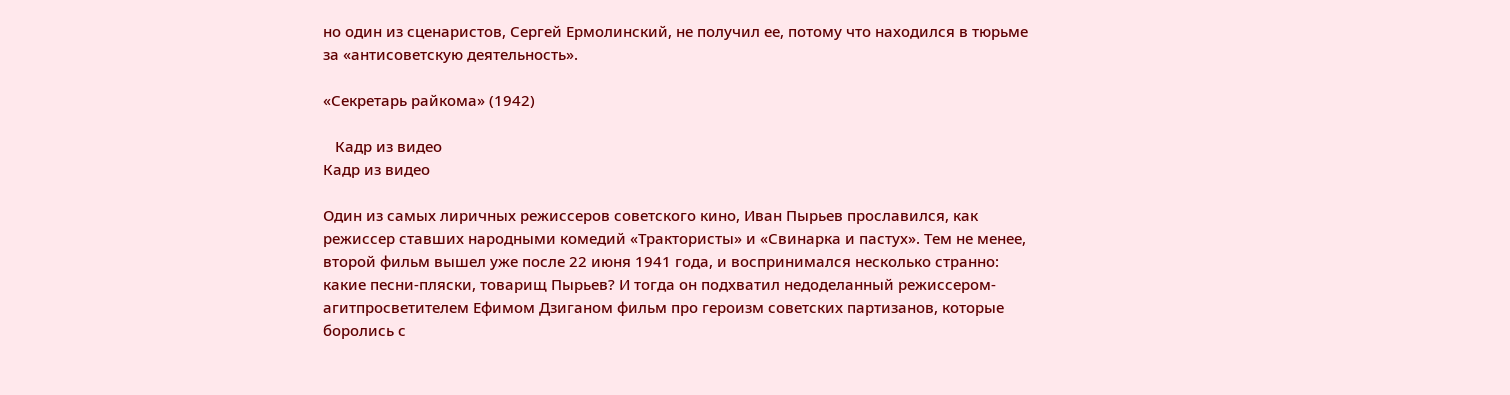но один из сценаристов, Сергей Ермолинский, не получил ее, потому что находился в тюрьме за «антисоветскую деятельность».

«Секретарь райкома» (1942)

   Кадр из видео
Кадр из видео

Один из самых лиричных режиссеров советского кино, Иван Пырьев прославился, как режиссер ставших народными комедий «Трактористы» и «Свинарка и пастух». Тем не менее, второй фильм вышел уже после 22 июня 1941 года, и воспринимался несколько странно: какие песни-пляски, товарищ Пырьев? И тогда он подхватил недоделанный режиссером-агитпросветителем Ефимом Дзиганом фильм про героизм советских партизанов, которые боролись с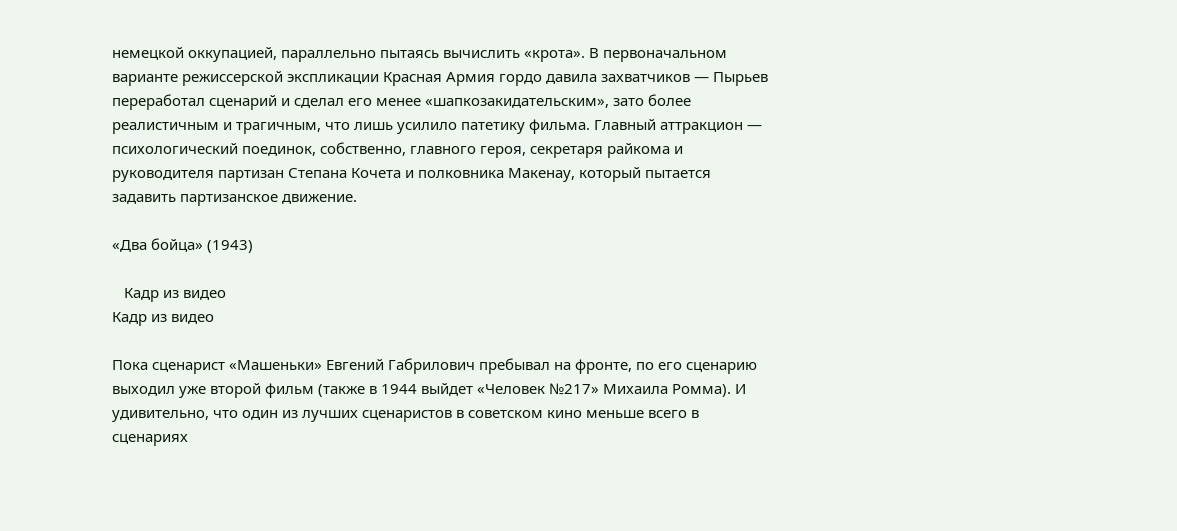немецкой оккупацией, параллельно пытаясь вычислить «крота». В первоначальном варианте режиссерской экспликации Красная Армия гордо давила захватчиков — Пырьев переработал сценарий и сделал его менее «шапкозакидательским», зато более реалистичным и трагичным, что лишь усилило патетику фильма. Главный аттракцион — психологический поединок, собственно, главного героя, секретаря райкома и руководителя партизан Степана Кочета и полковника Макенау, который пытается задавить партизанское движение.

«Два бойца» (1943)

   Кадр из видео
Кадр из видео

Пока сценарист «Машеньки» Евгений Габрилович пребывал на фронте, по его сценарию выходил уже второй фильм (также в 1944 выйдет «Человек №217» Михаила Ромма). И удивительно, что один из лучших сценаристов в советском кино меньше всего в сценариях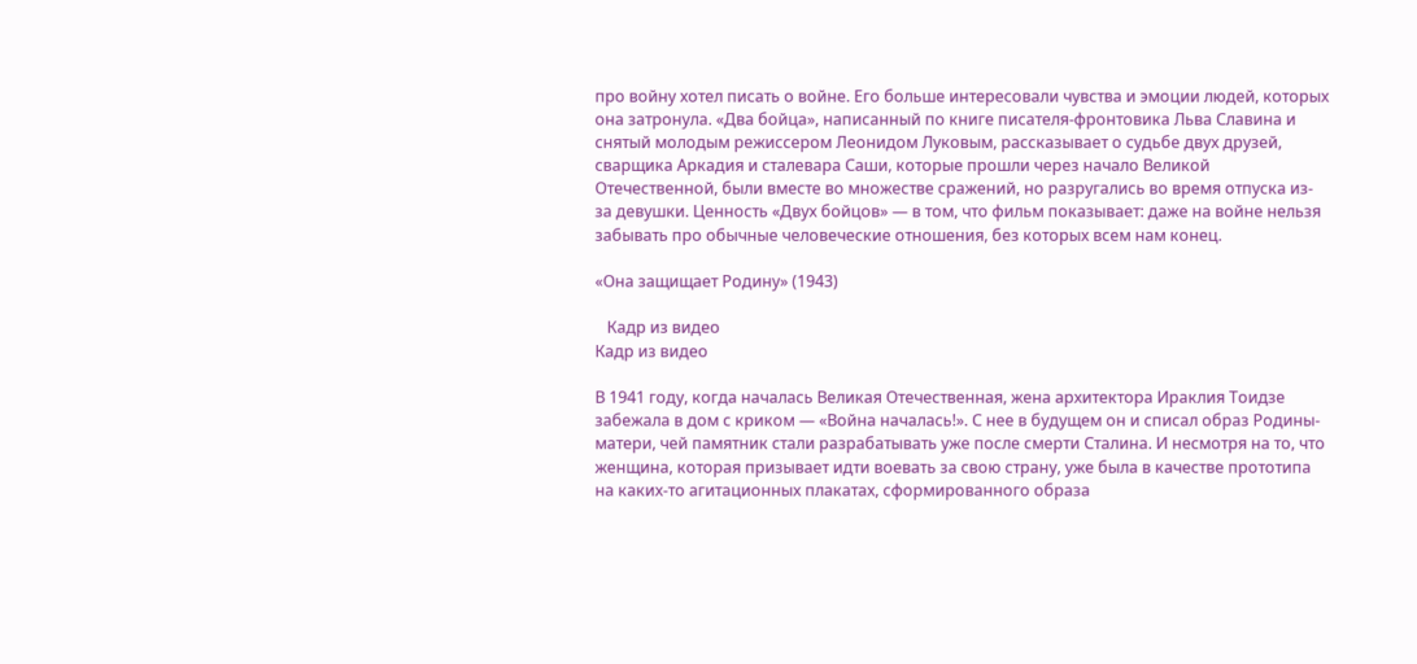про войну хотел писать о войне. Его больше интересовали чувства и эмоции людей, которых она затронула. «Два бойца», написанный по книге писателя-фронтовика Льва Славина и снятый молодым режиссером Леонидом Луковым, рассказывает о судьбе двух друзей, сварщика Аркадия и сталевара Саши, которые прошли через начало Великой Отечественной, были вместе во множестве сражений, но разругались во время отпуска из-за девушки. Ценность «Двух бойцов» — в том, что фильм показывает: даже на войне нельзя забывать про обычные человеческие отношения, без которых всем нам конец.

«Она защищает Родину» (1943)

   Кадр из видео
Кадр из видео

В 1941 году, когда началась Великая Отечественная, жена архитектора Ираклия Тоидзе забежала в дом с криком — «Война началась!». С нее в будущем он и списал образ Родины-матери, чей памятник стали разрабатывать уже после смерти Сталина. И несмотря на то, что женщина, которая призывает идти воевать за свою страну, уже была в качестве прототипа на каких-то агитационных плакатах, сформированного образа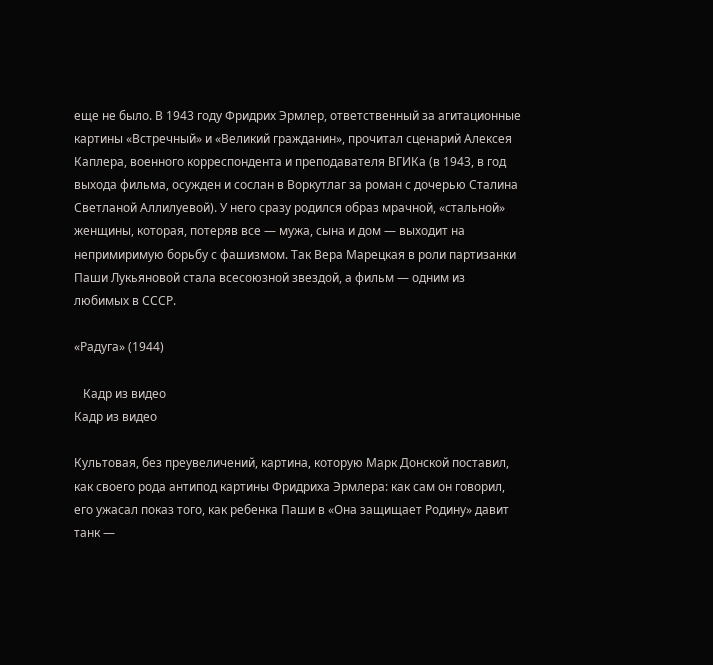еще не было. В 1943 году Фридрих Эрмлер, ответственный за агитационные картины «Встречный» и «Великий гражданин», прочитал сценарий Алексея Каплера, военного корреспондента и преподавателя ВГИКа (в 1943, в год выхода фильма, осужден и сослан в Воркутлаг за роман с дочерью Сталина Светланой Аллилуевой). У него сразу родился образ мрачной, «стальной» женщины, которая, потеряв все — мужа, сына и дом — выходит на непримиримую борьбу с фашизмом. Так Вера Марецкая в роли партизанки Паши Лукьяновой стала всесоюзной звездой, а фильм — одним из любимых в СССР.

«Радуга» (1944)

   Кадр из видео
Кадр из видео

Культовая, без преувеличений, картина, которую Марк Донской поставил, как своего рода антипод картины Фридриха Эрмлера: как сам он говорил, его ужасал показ того, как ребенка Паши в «Она защищает Родину» давит танк —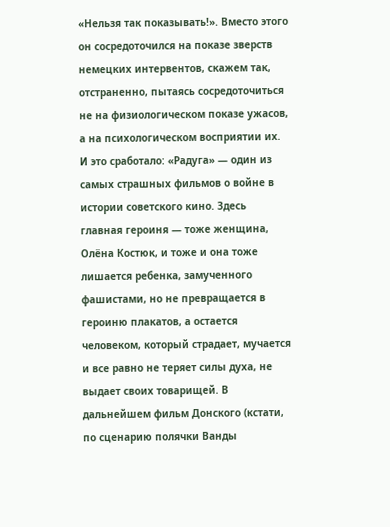«Нельзя так показывать!». Вместо этого он сосредоточился на показе зверств немецких интервентов, скажем так, отстраненно, пытаясь сосредоточиться не на физиологическом показе ужасов, а на психологическом восприятии их. И это сработало: «Радуга» — один из самых страшных фильмов о войне в истории советского кино. Здесь главная героиня — тоже женщина, Олёна Костюк, и тоже и она тоже лишается ребенка, замученного фашистами, но не превращается в героиню плакатов, а остается человеком, который страдает, мучается и все равно не теряет силы духа, не выдает своих товарищей. В дальнейшем фильм Донского (кстати, по сценарию полячки Ванды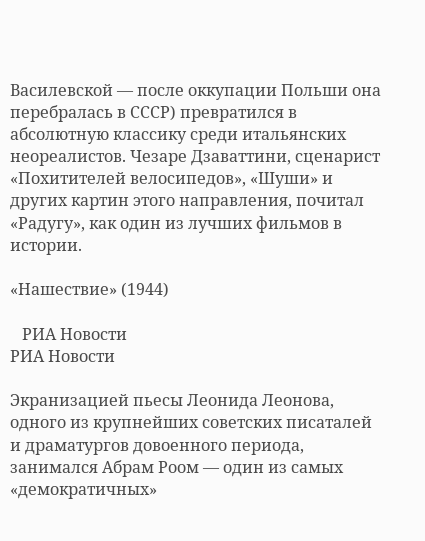Василевской — после оккупации Польши она перебралась в СССР) превратился в абсолютную классику среди итальянских неореалистов. Чезаре Дзаваттини, сценарист «Похитителей велосипедов», «Шуши» и других картин этого направления, почитал «Радугу», как один из лучших фильмов в истории.

«Нашествие» (1944)

   РИА Новости
РИА Новости

Экранизацией пьесы Леонида Леонова, одного из крупнейших советских писаталей и драматургов довоенного периода, занимался Абрам Роом — один из самых «демократичных»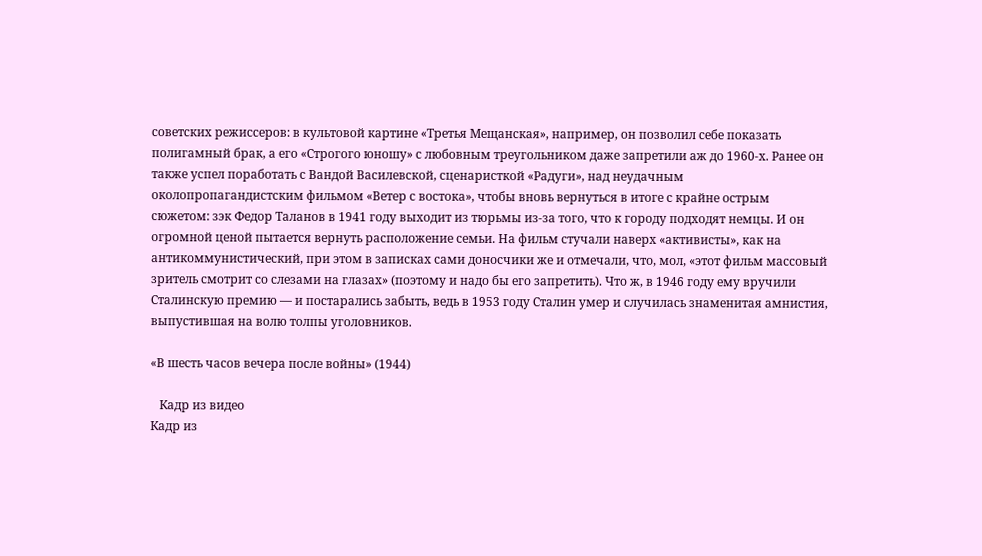советских режиссеров: в культовой картине «Третья Мещанская», например, он позволил себе показать полигамный брак, а его «Строгого юношу» с любовным треугольником даже запретили аж до 1960-х. Ранее он также успел поработать с Вандой Василевской, сценаристкой «Радуги», над неудачным околопропагандистским фильмом «Ветер с востока», чтобы вновь вернуться в итоге с крайне острым сюжетом: зэк Федор Таланов в 1941 году выходит из тюрьмы из-за того, что к городу подходят немцы. И он огромной ценой пытается вернуть расположение семьи. На фильм стучали наверх «активисты», как на антикоммунистический, при этом в записках сами доносчики же и отмечали, что, мол, «этот фильм массовый зритель смотрит со слезами на глазах» (поэтому и надо бы его запретить). Что ж, в 1946 году ему вручили Сталинскую премию — и постарались забыть, ведь в 1953 году Сталин умер и случилась знаменитая амнистия, выпустившая на волю толпы уголовников.

«В шесть часов вечера после войны» (1944)

   Кадр из видео
Кадр из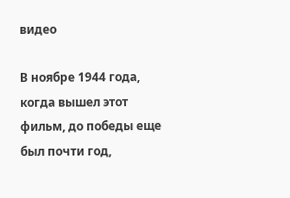видео

В ноябре 1944 года, когда вышел этот фильм, до победы еще был почти год,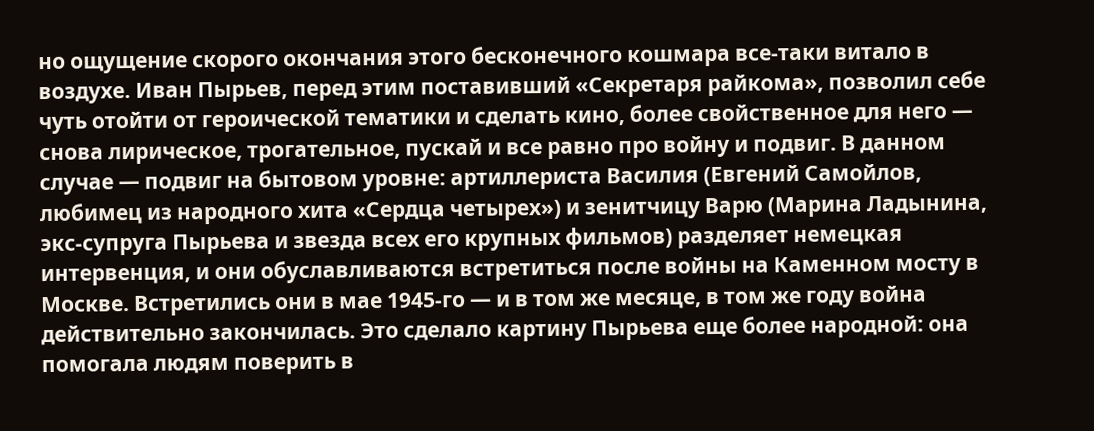но ощущение скорого окончания этого бесконечного кошмара все-таки витало в воздухе. Иван Пырьев, перед этим поставивший «Секретаря райкома», позволил себе чуть отойти от героической тематики и сделать кино, более свойственное для него — снова лирическое, трогательное, пускай и все равно про войну и подвиг. В данном случае — подвиг на бытовом уровне: артиллериста Василия (Евгений Самойлов, любимец из народного хита «Сердца четырех») и зенитчицу Варю (Марина Ладынина, экс-супруга Пырьева и звезда всех его крупных фильмов) разделяет немецкая интервенция, и они обуславливаются встретиться после войны на Каменном мосту в Москве. Встретились они в мае 1945-го — и в том же месяце, в том же году война действительно закончилась. Это сделало картину Пырьева еще более народной: она помогала людям поверить в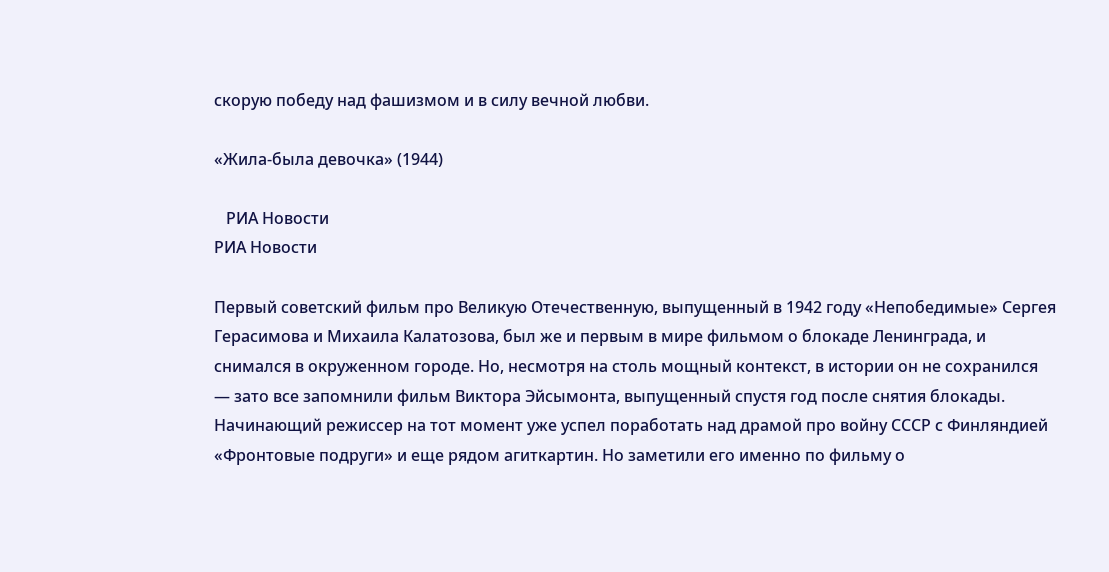скорую победу над фашизмом и в силу вечной любви.

«Жила-была девочка» (1944)

   РИА Новости
РИА Новости

Первый советский фильм про Великую Отечественную, выпущенный в 1942 году «Непобедимые» Сергея Герасимова и Михаила Калатозова, был же и первым в мире фильмом о блокаде Ленинграда, и снимался в окруженном городе. Но, несмотря на столь мощный контекст, в истории он не сохранился — зато все запомнили фильм Виктора Эйсымонта, выпущенный спустя год после снятия блокады. Начинающий режиссер на тот момент уже успел поработать над драмой про войну СССР с Финляндией «Фронтовые подруги» и еще рядом агиткартин. Но заметили его именно по фильму о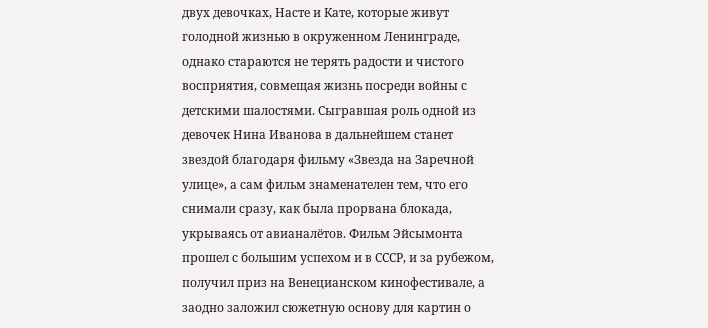двух девочках, Насте и Кате, которые живут голодной жизнью в окруженном Ленинграде, однако стараются не терять радости и чистого восприятия, совмещая жизнь посреди войны с детскими шалостями. Сыгравшая роль одной из девочек Нина Иванова в дальнейшем станет звездой благодаря фильму «Звезда на Заречной улице», а сам фильм знаменателен тем, что его снимали сразу, как была прорвана блокада, укрываясь от авианалётов. Фильм Эйсымонта прошел с большим успехом и в СССР, и за рубежом, получил приз на Венецианском кинофестивале, а заодно заложил сюжетную основу для картин о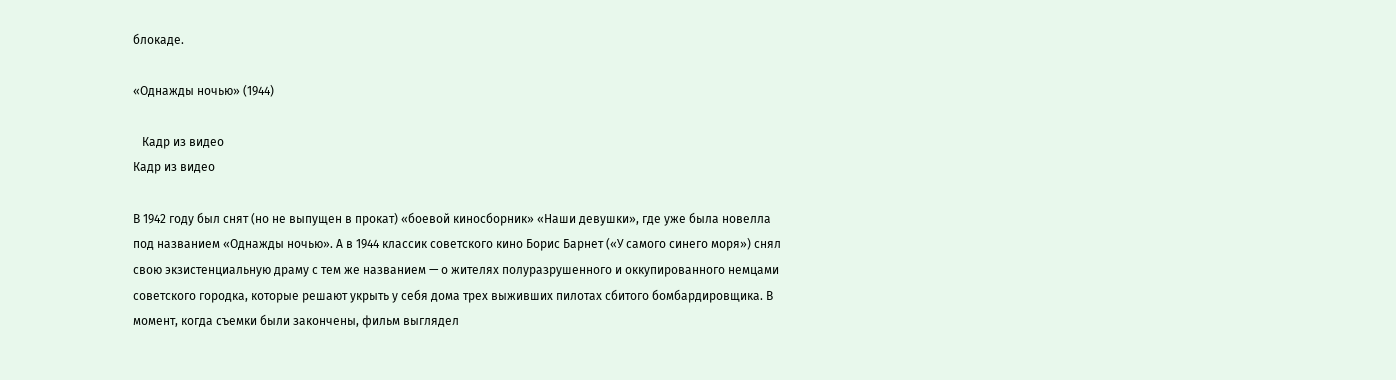блокаде.

«Однажды ночью» (1944)

   Кадр из видео
Кадр из видео

В 1942 году был снят (но не выпущен в прокат) «боевой киносборник» «Наши девушки», где уже была новелла под названием «Однажды ночью». А в 1944 классик советского кино Борис Барнет («У самого синего моря») снял свою экзистенциальную драму с тем же названием — о жителях полуразрушенного и оккупированного немцами советского городка, которые решают укрыть у себя дома трех выживших пилотах сбитого бомбардировщика. В момент, когда съемки были закончены, фильм выглядел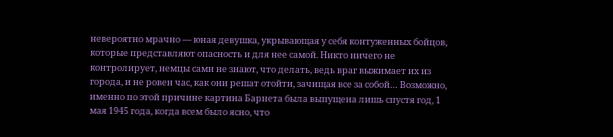невероятно мрачно — юная девушка, укрывающая у себя контуженных бойцов, которые представляют опасность и для нее самой. Никто ничего не контролирует, немцы сами не знают, что делать, ведь враг выжимает их из города, и не ровен час, как они решат отойти, зачищая все за собой… Возможно, именно по этой причине картина Барнета была выпущена лишь спустя год, 1 мая 1945 года, когда всем было ясно, что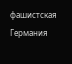фашистская Германия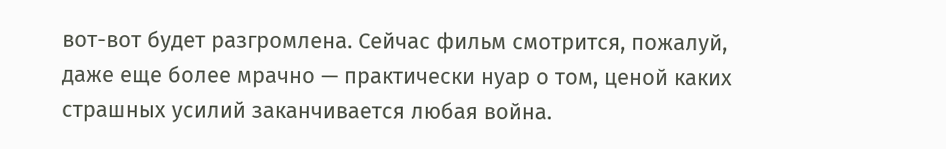вот-вот будет разгромлена. Сейчас фильм смотрится, пожалуй, даже еще более мрачно — практически нуар о том, ценой каких страшных усилий заканчивается любая война.